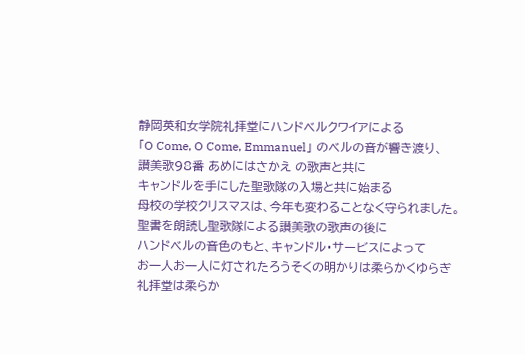静岡英和女学院礼拝堂にハンドベルクワイアによる
「O Come, O Come, Emmanuel」 のベルの音が響き渡り、
讃美歌98番 あめにはさかえ の歌声と共に
キャンドルを手にした聖歌隊の入場と共に始まる
母校の学校クリスマスは、今年も変わることなく守られました。
聖書を朗読し聖歌隊による讃美歌の歌声の後に
ハンドベルの音色のもと、キャンドル・サービスによって
お一人お一人に灯されたろうそくの明かりは柔らかくゆらぎ
礼拝堂は柔らか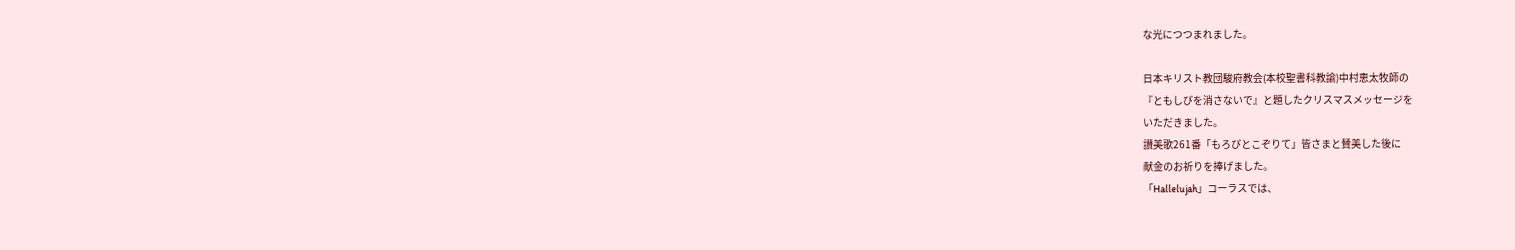な光につつまれました。

日本キリスト教団駿府教会(本校聖書科教諭)中村恵太牧師の
『ともしびを消さないで』と題したクリスマスメッセージを
いただきました。
讃美歌261番「もろびとこぞりて」皆さまと賛美した後に
献金のお祈りを捧げました。
「Hallelujah」コーラスでは、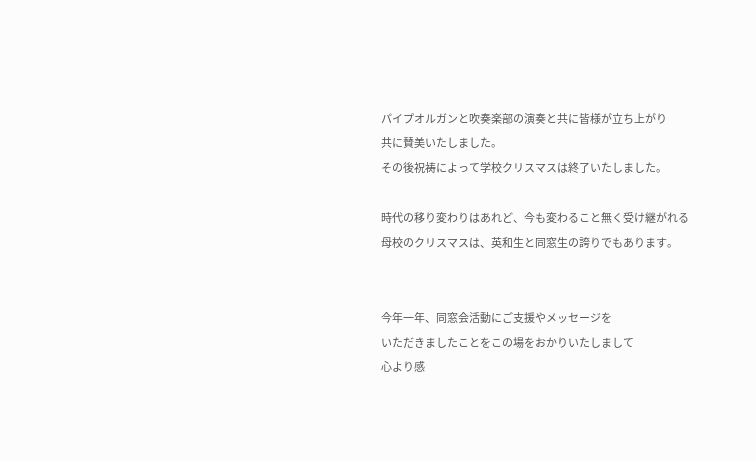パイプオルガンと吹奏楽部の演奏と共に皆様が立ち上がり
共に賛美いたしました。
その後祝祷によって学校クリスマスは終了いたしました。

時代の移り変わりはあれど、今も変わること無く受け継がれる
母校のクリスマスは、英和生と同窓生の誇りでもあります。


今年一年、同窓会活動にご支援やメッセージを
いただきましたことをこの場をおかりいたしまして
心より感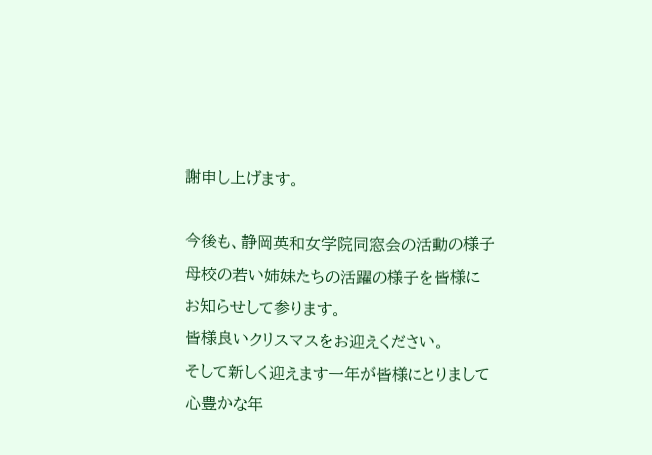謝申し上げます。

今後も、静岡英和女学院同窓会の活動の様子
母校の若い姉妹たちの活躍の様子を皆様に
お知らせして参ります。
皆様良いクリスマスをお迎えください。
そして新しく迎えます一年が皆様にとりまして
心豊かな年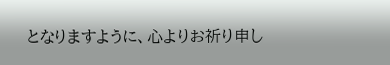となりますように、心よりお祈り申し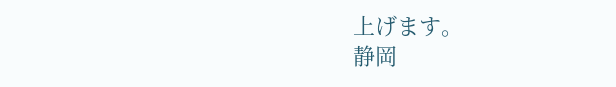上げます。
静岡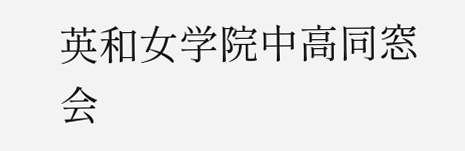英和女学院中高同窓会